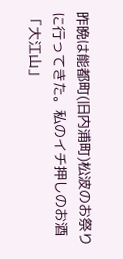昨晩は能都町(旧内浦町)松波のお祭りに行ってきた。私のイチ押しのお酒「大江山」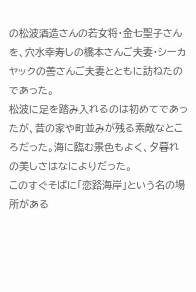の松波酒造さんの若女将・金七聖子さんを、穴水幸寿しの橋本さんご夫妻・シーカヤックの善さんご夫妻とともに訪ねたのであった。
松波に足を踏み入れるのは初めてであったが、昔の家や町並みが残る素敵なところだった。海に臨む景色もよく、夕暮れの美しさはなによりだった。
このすぐそばに「恋路海岸」という名の場所がある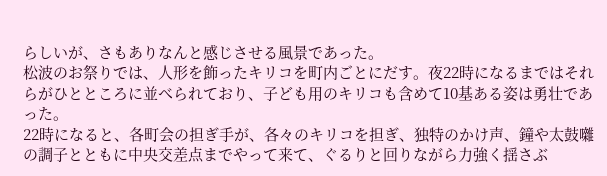らしいが、さもありなんと感じさせる風景であった。
松波のお祭りでは、人形を飾ったキリコを町内ごとにだす。夜22時になるまではそれらがひとところに並べられており、子ども用のキリコも含めて10基ある姿は勇壮であった。
22時になると、各町会の担ぎ手が、各々のキリコを担ぎ、独特のかけ声、鐘や太鼓囃の調子とともに中央交差点までやって来て、ぐるりと回りながら力強く揺さぶ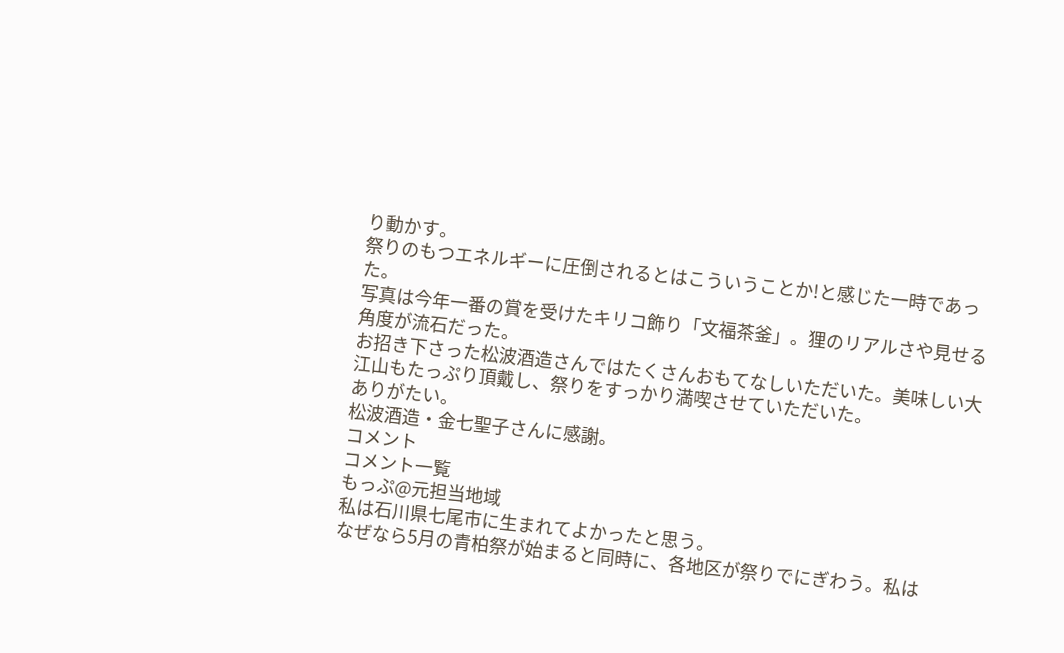り動かす。
祭りのもつエネルギーに圧倒されるとはこういうことか!と感じた一時であった。
写真は今年一番の賞を受けたキリコ飾り「文福茶釜」。狸のリアルさや見せる角度が流石だった。
お招き下さった松波酒造さんではたくさんおもてなしいただいた。美味しい大江山もたっぷり頂戴し、祭りをすっかり満喫させていただいた。
ありがたい。
松波酒造・金七聖子さんに感謝。
コメント
コメント一覧
もっぷ@元担当地域
私は石川県七尾市に生まれてよかったと思う。
なぜなら5月の青柏祭が始まると同時に、各地区が祭りでにぎわう。私は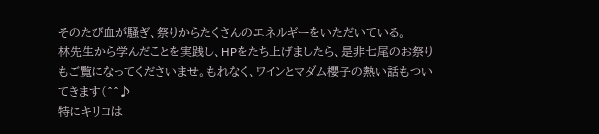そのたび血が騒ぎ、祭りからたくさんのエネルギーをいただいている。
林先生から学んだことを実践し、HPをたち上げましたら、是非七尾のお祭りもご覧になってくださいませ。もれなく、ワインとマダム櫻子の熱い話もついてきます(^^♪
特にキリコは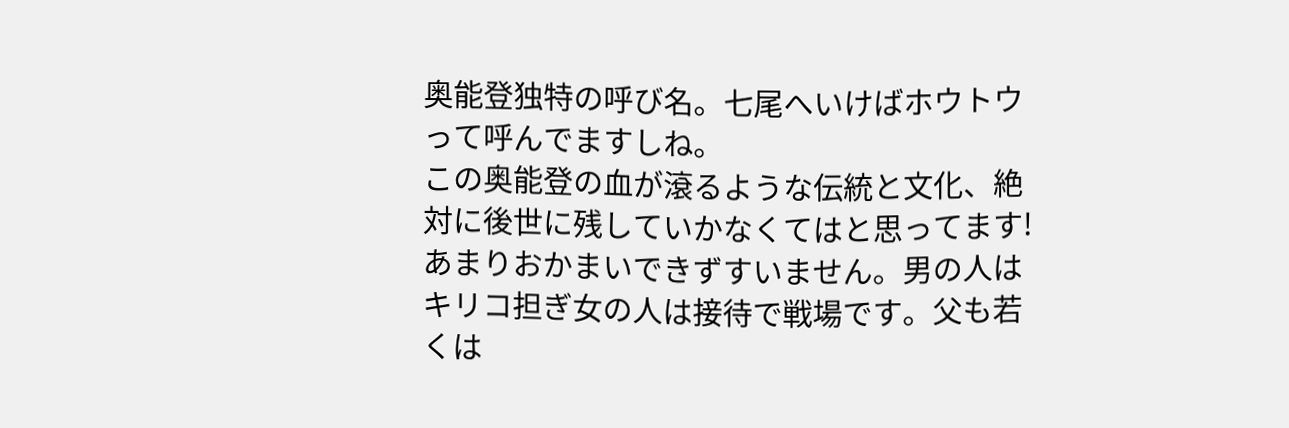奥能登独特の呼び名。七尾へいけばホウトウって呼んでますしね。
この奥能登の血が滾るような伝統と文化、絶対に後世に残していかなくてはと思ってます!
あまりおかまいできずすいません。男の人はキリコ担ぎ女の人は接待で戦場です。父も若くは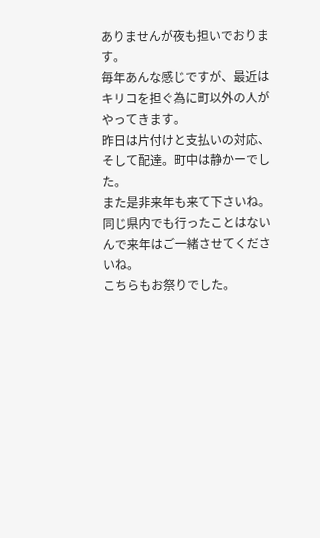ありませんが夜も担いでおります。
毎年あんな感じですが、最近はキリコを担ぐ為に町以外の人がやってきます。
昨日は片付けと支払いの対応、そして配達。町中は静かーでした。
また是非来年も来て下さいね。
同じ県内でも行ったことはないんで来年はご一緒させてくださいね。
こちらもお祭りでした。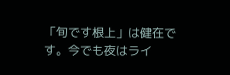「旬です根上」は健在です。今でも夜はライ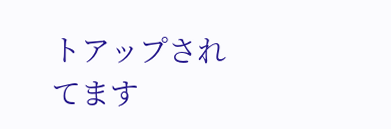トアップされてます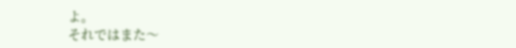よ。
それではまた〜